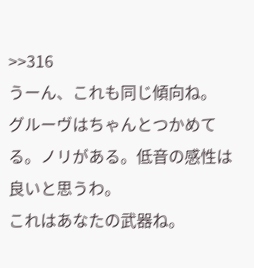>>316
うーん、これも同じ傾向ね。
グルーヴはちゃんとつかめてる。ノリがある。低音の感性は良いと思うわ。
これはあなたの武器ね。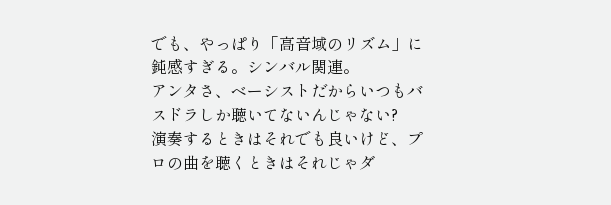でも、やっぱり「高音域のリズム」に鈍感すぎる。シンバル関連。
アンタさ、ベーシストだからいつもバスドラしか聴いてないんじゃない?
演奏するときはそれでも良いけど、プロの曲を聴くときはそれじゃダ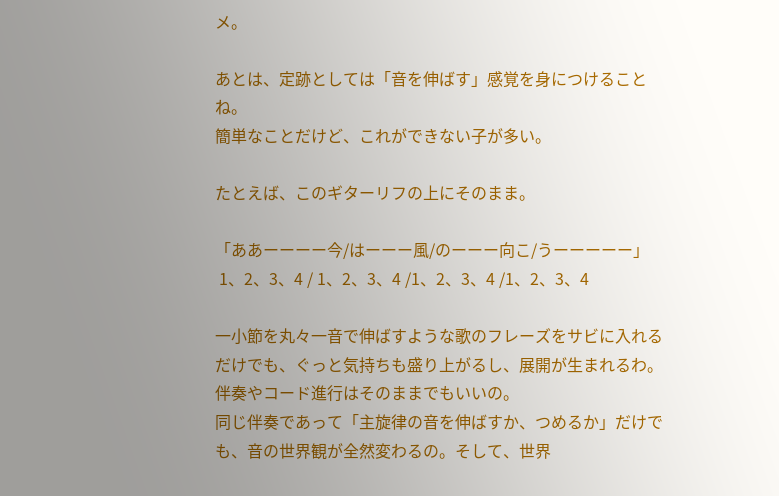メ。

あとは、定跡としては「音を伸ばす」感覚を身につけることね。
簡単なことだけど、これができない子が多い。

たとえば、このギターリフの上にそのまま。

「ああーーーー今/はーーー風/のーーー向こ/うーーーーー」
 1、2、3、4 / 1、2、3、4 /1、2、3、4 /1、2、3、4

一小節を丸々一音で伸ばすような歌のフレーズをサビに入れるだけでも、ぐっと気持ちも盛り上がるし、展開が生まれるわ。
伴奏やコード進行はそのままでもいいの。
同じ伴奏であって「主旋律の音を伸ばすか、つめるか」だけでも、音の世界観が全然変わるの。そして、世界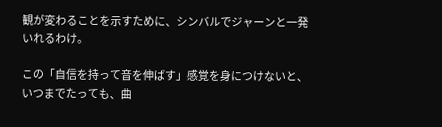観が変わることを示すために、シンバルでジャーンと一発いれるわけ。

この「自信を持って音を伸ばす」感覚を身につけないと、いつまでたっても、曲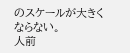のスケールが大きくならない。
人前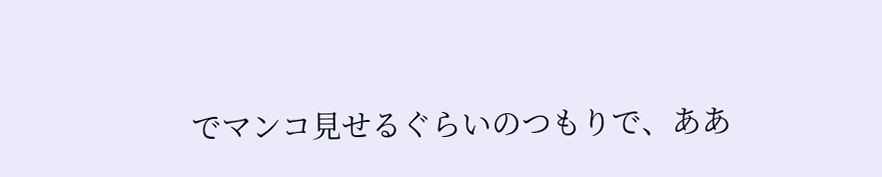でマンコ見せるぐらいのつもりで、ああ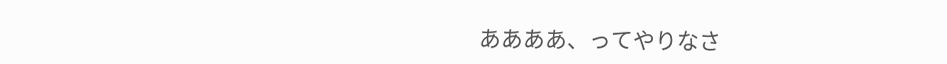ああああ、ってやりなさ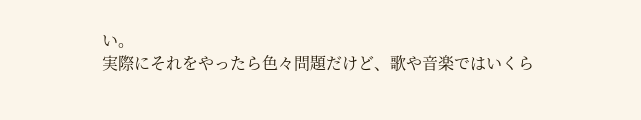い。
実際にそれをやったら色々問題だけど、歌や音楽ではいくら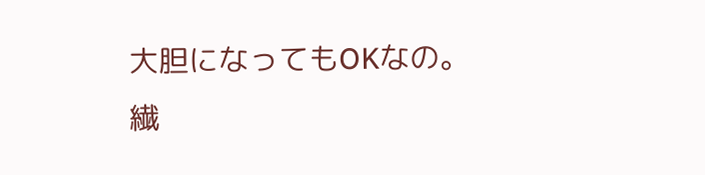大胆になってもOKなの。
繊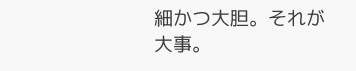細かつ大胆。それが大事。